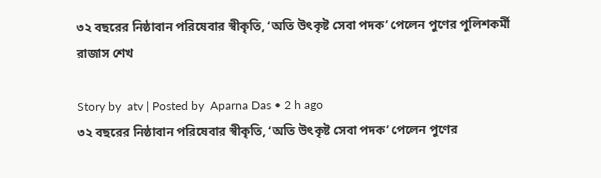৩২ বছরের নিষ্ঠাবান পরিষেবার স্বীকৃতি, ‘অতি উৎকৃষ্ট সেবা পদক’ পেলেন পুণের পুলিশকর্মী রাজাস শেখ

Story by  atv | Posted by  Aparna Das • 2 h ago
৩২ বছরের নিষ্ঠাবান পরিষেবার স্বীকৃতি, ‘অতি উৎকৃষ্ট সেবা পদক’ পেলেন পুণের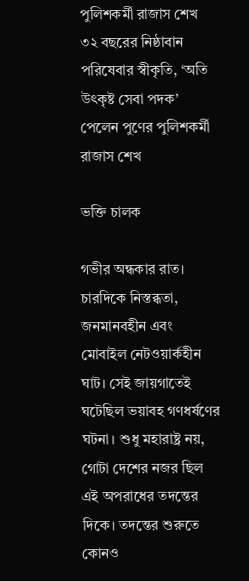পুলিশকর্মী রাজাস শেখ
৩২ বছরের নিষ্ঠাবান পরিষেবার স্বীকৃতি, ‘অতি উৎকৃষ্ট সেবা পদক’ পেলেন পুণের পুলিশকর্মী রাজাস শেখ

ভক্তি চালক

গভীর অন্ধকার রাত। চারদিকে নিস্তব্ধতা, জনমানবহীন এবং মোবাইল নেটওয়ার্কহীন ঘাট। সেই জায়গাতেই ঘটেছিল ভয়াবহ গণধর্ষণের ঘটনা। শুধু মহারাষ্ট্র নয়, গোটা দেশের নজর ছিল এই অপরাধের তদন্তের দিকে। তদন্তের শুরুতে কোনও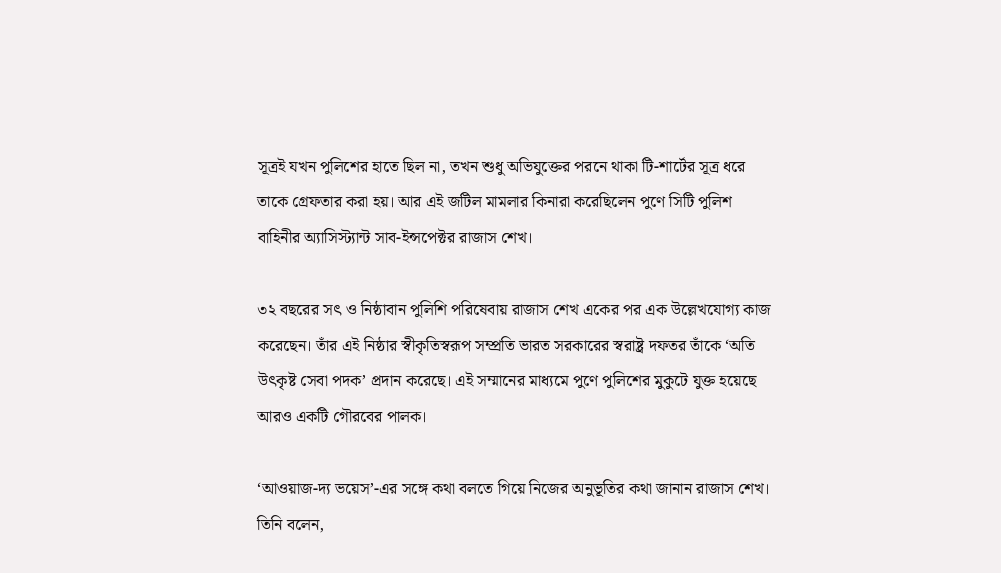সূত্রই যখন পুলিশের হাতে ছিল না, তখন শুধু অভিযুক্তের পরনে থাকা টি-শার্টের সূত্র ধরে তাকে গ্রেফতার করা হয়। আর এই জটিল মামলার কিনারা করেছিলেন পুণে সিটি পুলিশ বাহিনীর অ্যাসিস্ট্যান্ট সাব-ইন্সপেক্টর রাজাস শেখ।

৩২ বছরের সৎ ও নিষ্ঠাবান পুলিশি পরিষেবায় রাজাস শেখ একের পর এক উল্লেখযোগ্য কাজ করেছেন। তাঁর এই নিষ্ঠার স্বীকৃতিস্বরূপ সম্প্রতি ভারত সরকারের স্বরাষ্ট্র দফতর তাঁকে ‘অতি উৎকৃষ্ট সেবা পদক’ প্রদান করেছে। এই সম্মানের মাধ্যমে পুণে পুলিশের মুকুটে যুক্ত হয়েছে আরও একটি গৌরবের পালক।

‘আওয়াজ-দ্য ভয়েস’-এর সঙ্গে কথা বলতে গিয়ে নিজের অনুভূতির কথা জানান রাজাস শেখ। তিনি বলেন,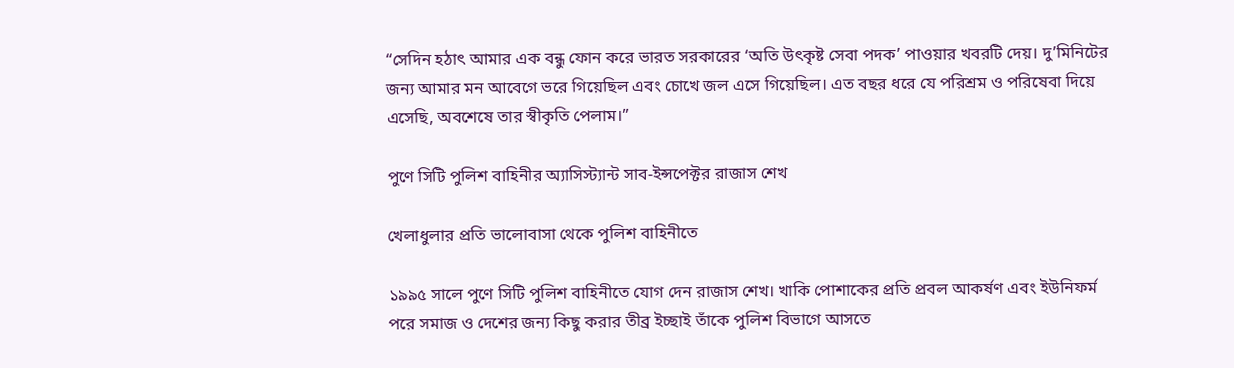“সেদিন হঠাৎ আমার এক বন্ধু ফোন করে ভারত সরকারের ‘অতি উৎকৃষ্ট সেবা পদক’ পাওয়ার খবরটি দেয়। দু’মিনিটের জন্য আমার মন আবেগে ভরে গিয়েছিল এবং চোখে জল এসে গিয়েছিল। এত বছর ধরে যে পরিশ্রম ও পরিষেবা দিয়ে এসেছি, অবশেষে তার স্বীকৃতি পেলাম।”

পুণে সিটি পুলিশ বাহিনীর অ্যাসিস্ট্যান্ট সাব-ইন্সপেক্টর রাজাস শেখ

খেলাধুলার প্রতি ভালোবাসা থেকে পুলিশ বাহিনীতে

১৯৯৫ সালে পুণে সিটি পুলিশ বাহিনীতে যোগ দেন রাজাস শেখ। খাকি পোশাকের প্রতি প্রবল আকর্ষণ এবং ইউনিফর্ম পরে সমাজ ও দেশের জন্য কিছু করার তীব্র ইচ্ছাই তাঁকে পুলিশ বিভাগে আসতে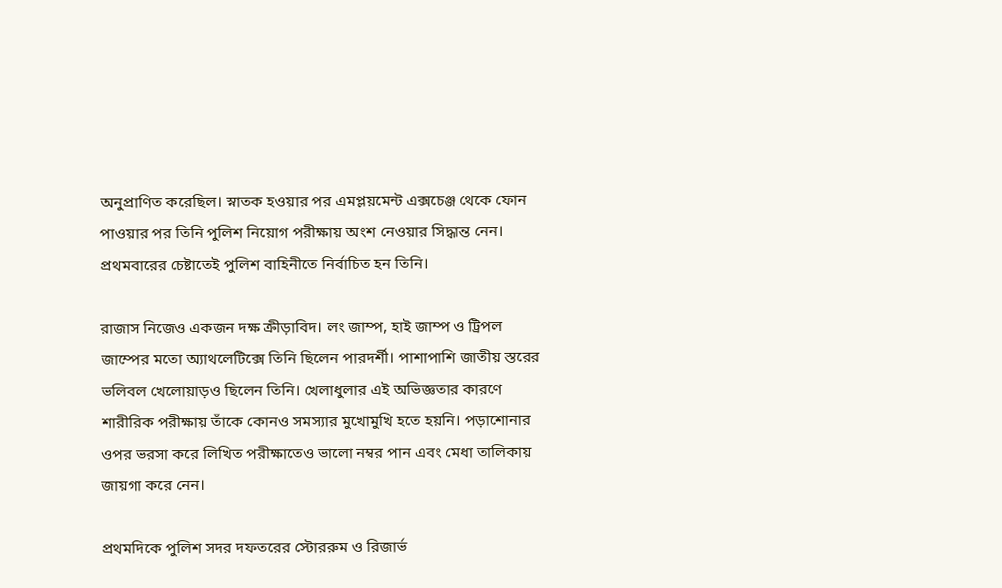অনুপ্রাণিত করেছিল। স্নাতক হওয়ার পর এমপ্লয়মেন্ট এক্সচেঞ্জ থেকে ফোন পাওয়ার পর তিনি পুলিশ নিয়োগ পরীক্ষায় অংশ নেওয়ার সিদ্ধান্ত নেন। প্রথমবারের চেষ্টাতেই পুলিশ বাহিনীতে নির্বাচিত হন তিনি।

রাজাস নিজেও একজন দক্ষ ক্রীড়াবিদ। লং জাম্প, হাই জাম্প ও ট্রিপল জাম্পের মতো অ্যাথলেটিক্সে তিনি ছিলেন পারদর্শী। পাশাপাশি জাতীয় স্তরের ভলিবল খেলোয়াড়ও ছিলেন তিনি। খেলাধুলার এই অভিজ্ঞতার কারণে শারীরিক পরীক্ষায় তাঁকে কোনও সমস্যার মুখোমুখি হতে হয়নি। পড়াশোনার ওপর ভরসা করে লিখিত পরীক্ষাতেও ভালো নম্বর পান এবং মেধা তালিকায় জায়গা করে নেন।

প্রথমদিকে পুলিশ সদর দফতরের স্টোররুম ও রিজার্ভ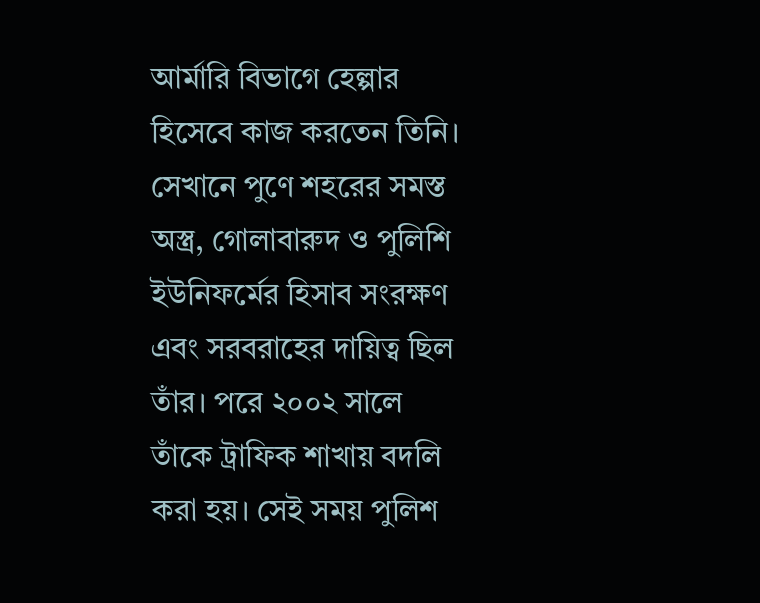আর্মারি বিভাগে হেল্পার হিসেবে কাজ করতেন তিনি। সেখানে পুণে শহরের সমস্ত অস্ত্র, গোলাবারুদ ও পুলিশি ইউনিফর্মের হিসাব সংরক্ষণ এবং সরবরাহের দায়িত্ব ছিল তাঁর। পরে ২০০২ সালে তাঁকে ট্রাফিক শাখায় বদলি করা হয়। সেই সময় পুলিশ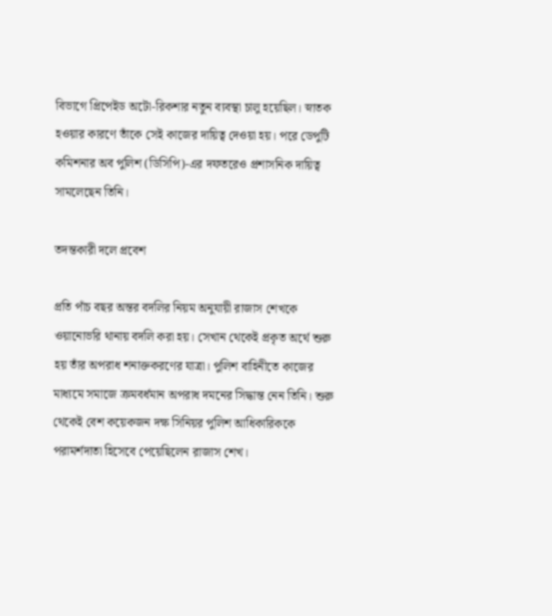বিভাগে প্রিপেইড অটো-রিকশার নতুন ব্যবস্থা চালু হয়েছিল। স্নাতক হওয়ার কারণে তাঁকে সেই কাজের দায়িত্ব দেওয়া হয়। পরে ডেপুটি কমিশনার অব পুলিশ (ডিসিপি)-এর দফতরেও প্রশাসনিক দায়িত্ব সামলেছেন তিনি।

তদন্তকারী দলে প্রবেশ

প্রতি পাঁচ বছর অন্তর বদলির নিয়ম অনুযায়ী রাজাস শেখকে ওয়ানোভরি থানায় বদলি করা হয়। সেখান থেকেই প্রকৃত অর্থে শুরু হয় তাঁর অপরাধ শনাক্তকরণের যাত্রা। পুলিশ বাহিনীতে কাজের মাধ্যমে সমাজে ক্রমবর্ধমান অপরাধ দমনের সিদ্ধান্ত নেন তিনি। শুরু থেকেই বেশ কয়েকজন দক্ষ সিনিয়র পুলিশ আধিকারিককে পরামর্শদাতা হিসেবে পেয়েছিলেন রাজাস শেখ।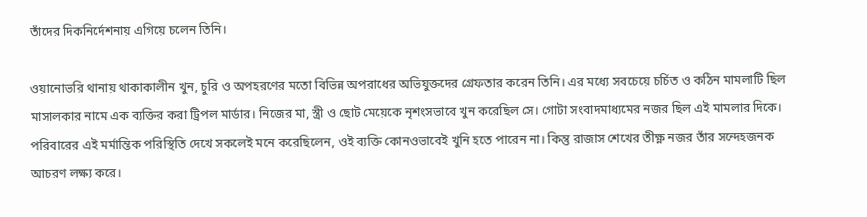তাঁদের দিকনির্দেশনায় এগিয়ে চলেন তিনি।

ওয়ানোভরি থানায় থাকাকালীন খুন, চুরি ও অপহরণের মতো বিভিন্ন অপরাধের অভিযুক্তদের গ্রেফতার করেন তিনি। এর মধ্যে সবচেয়ে চর্চিত ও কঠিন মামলাটি ছিল মাসালকার নামে এক ব্যক্তির করা ট্রিপল মার্ডার। নিজের মা, স্ত্রী ও ছোট মেয়েকে নৃশংসভাবে খুন করেছিল সে। গোটা সংবাদমাধ্যমের নজর ছিল এই মামলার দিকে। পরিবারের এই মর্মান্তিক পরিস্থিতি দেখে সকলেই মনে করেছিলেন, ওই ব্যক্তি কোনওভাবেই খুনি হতে পারেন না। কিন্তু রাজাস শেখের তীক্ষ্ণ নজর তাঁর সন্দেহজনক আচরণ লক্ষ্য করে।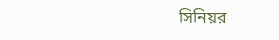সিনিয়র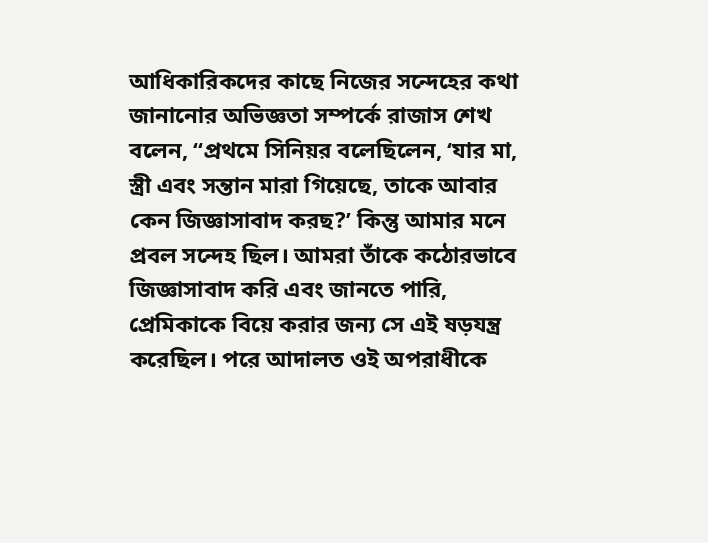আধিকারিকদের কাছে নিজের সন্দেহের কথা জানানোর অভিজ্ঞতা সম্পর্কে রাজাস শেখ বলেন, “প্রথমে সিনিয়র বলেছিলেন, ‘যার মা, স্ত্রী এবং সন্তান মারা গিয়েছে, তাকে আবার কেন জিজ্ঞাসাবাদ করছ?’ কিন্তু আমার মনে প্রবল সন্দেহ ছিল। আমরা তাঁকে কঠোরভাবে জিজ্ঞাসাবাদ করি এবং জানতে পারি, প্রেমিকাকে বিয়ে করার জন্য সে এই ষড়যন্ত্র করেছিল। পরে আদালত ওই অপরাধীকে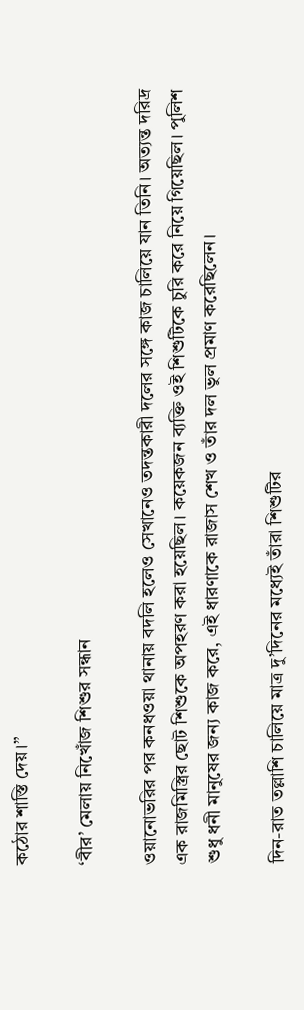কঠোর শাস্তি দেয়।”

‘বীর’ মেলায় নিখোঁজ শিশুর সন্ধান

ওয়ানোভরির পর কনধওয়া থানায় বদলি হলেও সেখানেও তদন্তকারী দলের সঙ্গে কাজ চালিয়ে যান তিনি। অত্যন্ত দরিদ্র এক রাজমিস্ত্রির ছোট শিশুকে অপহরণ করা হয়েছিল। কয়েকজন ব্যক্তি ওই শিশুটিকে চুরি করে নিয়ে গিয়েছিল। পুলিশ শুধু ধনী মানুষের জন্য কাজ করে, এই ধারণাকে রাজাস শেখ ও তাঁর দল ভুল প্রমাণ করেছিলেন।

দিন-রাত তল্লাশি চালিয়ে মাত্র দু’দিনের মধ্যেই তাঁরা শিশুটির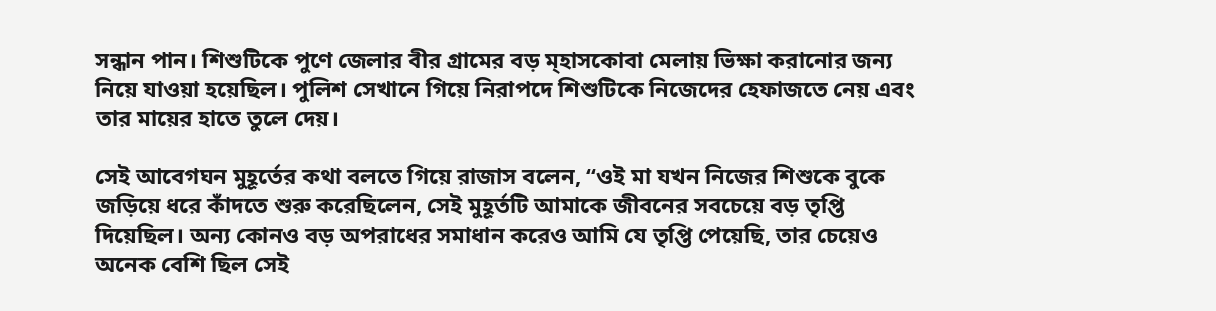সন্ধান পান। শিশুটিকে পুণে জেলার বীর গ্রামের বড় ম্হাসকোবা মেলায় ভিক্ষা করানোর জন্য নিয়ে যাওয়া হয়েছিল। পুলিশ সেখানে গিয়ে নিরাপদে শিশুটিকে নিজেদের হেফাজতে নেয় এবং তার মায়ের হাতে তুলে দেয়।

সেই আবেগঘন মুহূর্তের কথা বলতে গিয়ে রাজাস বলেন, “ওই মা যখন নিজের শিশুকে বুকে জড়িয়ে ধরে কাঁদতে শুরু করেছিলেন, সেই মুহূর্তটি আমাকে জীবনের সবচেয়ে বড় তৃপ্তি দিয়েছিল। অন্য কোনও বড় অপরাধের সমাধান করেও আমি যে তৃপ্তি পেয়েছি, তার চেয়েও অনেক বেশি ছিল সেই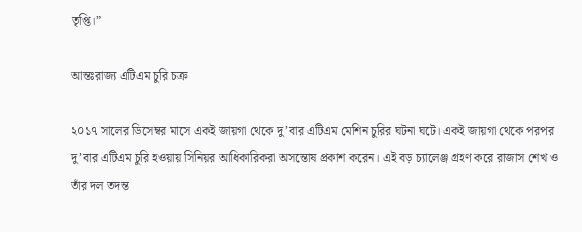তৃপ্তি।”

আন্তঃরাজ্য এটিএম চুরি চক্র

২০১৭ সালের ডিসেম্বর মাসে একই জায়গা থেকে দু’বার এটিএম মেশিন চুরির ঘটনা ঘটে। একই জায়গা থেকে পরপর দু’বার এটিএম চুরি হওয়ায় সিনিয়র আধিকারিকরা অসন্তোষ প্রকাশ করেন। এই বড় চ্যালেঞ্জ গ্রহণ করে রাজাস শেখ ও তাঁর দল তদন্ত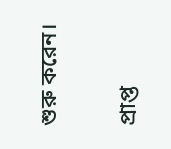শুরু করেন।

প্রাপ্ত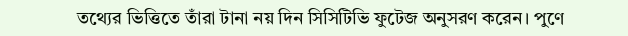তথ্যের ভিত্তিতে তাঁরা টানা নয় দিন সিসিটিভি ফুটেজ অনুসরণ করেন। পুণে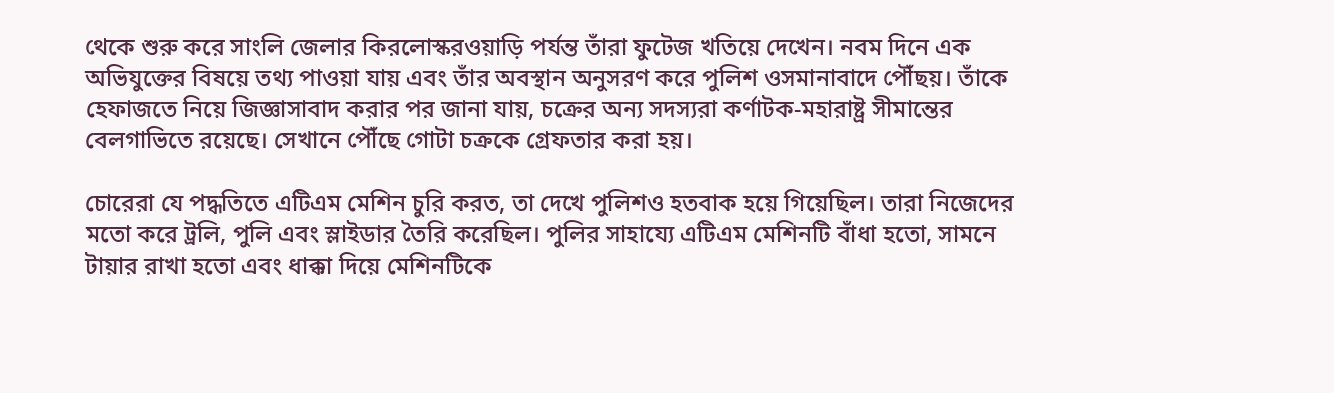থেকে শুরু করে সাংলি জেলার কিরলোস্করওয়াড়ি পর্যন্ত তাঁরা ফুটেজ খতিয়ে দেখেন। নবম দিনে এক অভিযুক্তের বিষয়ে তথ্য পাওয়া যায় এবং তাঁর অবস্থান অনুসরণ করে পুলিশ ওসমানাবাদে পৌঁছয়। তাঁকে হেফাজতে নিয়ে জিজ্ঞাসাবাদ করার পর জানা যায়, চক্রের অন্য সদস্যরা কর্ণাটক-মহারাষ্ট্র সীমান্তের বেলগাভিতে রয়েছে। সেখানে পৌঁছে গোটা চক্রকে গ্রেফতার করা হয়।

চোরেরা যে পদ্ধতিতে এটিএম মেশিন চুরি করত, তা দেখে পুলিশও হতবাক হয়ে গিয়েছিল। তারা নিজেদের মতো করে ট্রলি, পুলি এবং স্লাইডার তৈরি করেছিল। পুলির সাহায্যে এটিএম মেশিনটি বাঁধা হতো, সামনে টায়ার রাখা হতো এবং ধাক্কা দিয়ে মেশিনটিকে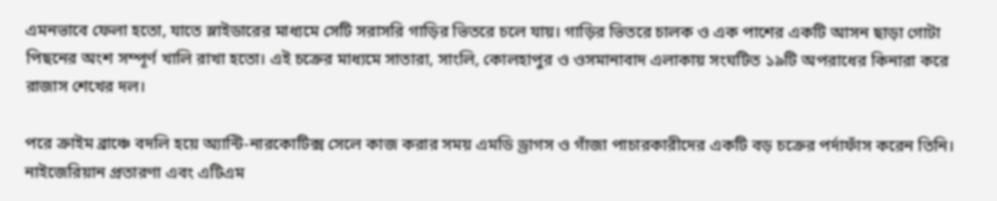এমনভাবে ফেলা হতো, যাতে স্লাইডারের মাধ্যমে সেটি সরাসরি গাড়ির ভিতরে চলে যায়। গাড়ির ভিতরে চালক ও এক পাশের একটি আসন ছাড়া গোটা পিছনের অংশ সম্পূর্ণ খালি রাখা হতো। এই চক্রের মাধ্যমে সাতারা, সাংলি, কোলহাপুর ও ওসমানাবাদ এলাকায় সংঘটিত ১৯টি অপরাধের কিনারা করে রাজাস শেখের দল।

পরে ক্রাইম ব্রাঞ্চে বদলি হয়ে অ্যান্টি-নারকোটিক্স সেলে কাজ করার সময় এমডি ড্রাগস ও গাঁজা পাচারকারীদের একটি বড় চক্রের পর্দাফাঁস করেন তিনি। নাইজেরিয়ান প্রতারণা এবং এটিএম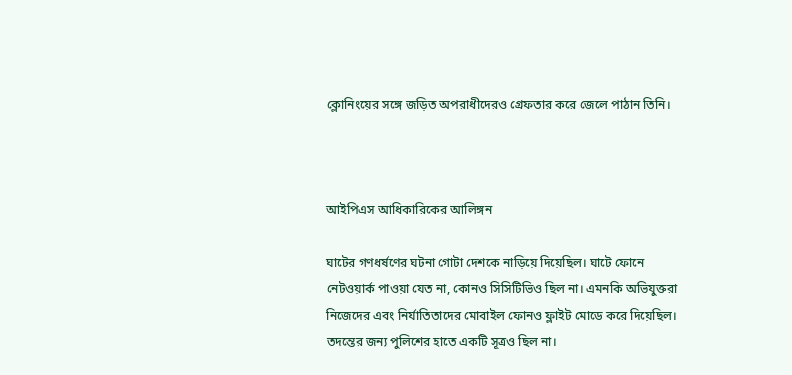ক্লোনিংয়ের সঙ্গে জড়িত অপরাধীদেরও গ্রেফতার করে জেলে পাঠান তিনি।



আইপিএস আধিকারিকের আলিঙ্গন

ঘাটের গণধর্ষণের ঘটনা গোটা দেশকে নাড়িয়ে দিয়েছিল। ঘাটে ফোনে নেটওয়ার্ক পাওয়া যেত না, কোনও সিসিটিভিও ছিল না। এমনকি অভিযুক্তরা নিজেদের এবং নির্যাতিতাদের মোবাইল ফোনও ফ্লাইট মোডে করে দিয়েছিল। তদন্তের জন্য পুলিশের হাতে একটি সূত্রও ছিল না।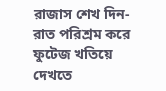রাজাস শেখ দিন-রাত পরিশ্রম করে ফুটেজ খতিয়ে দেখতে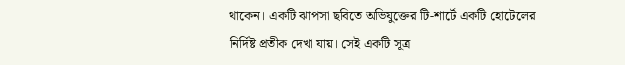থাকেন। একটি ঝাপসা ছবিতে অভিযুক্তের টি-শার্টে একটি হোটেলের নির্দিষ্ট প্রতীক দেখা যায়। সেই একটি সূত্র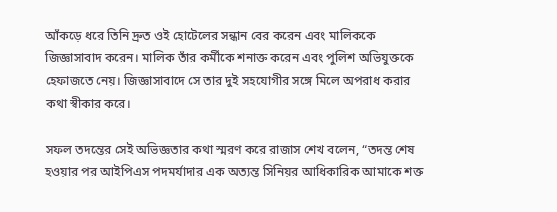আঁকড়ে ধরে তিনি দ্রুত ওই হোটেলের সন্ধান বের করেন এবং মালিককে জিজ্ঞাসাবাদ করেন। মালিক তাঁর কর্মীকে শনাক্ত করেন এবং পুলিশ অভিযুক্তকে হেফাজতে নেয়। জিজ্ঞাসাবাদে সে তার দুই সহযোগীর সঙ্গে মিলে অপরাধ করার কথা স্বীকার করে।

সফল তদন্তের সেই অভিজ্ঞতার কথা স্মরণ করে রাজাস শেখ বলেন, “তদন্ত শেষ হওয়ার পর আইপিএস পদমর্যাদার এক অত্যন্ত সিনিয়র আধিকারিক আমাকে শক্ত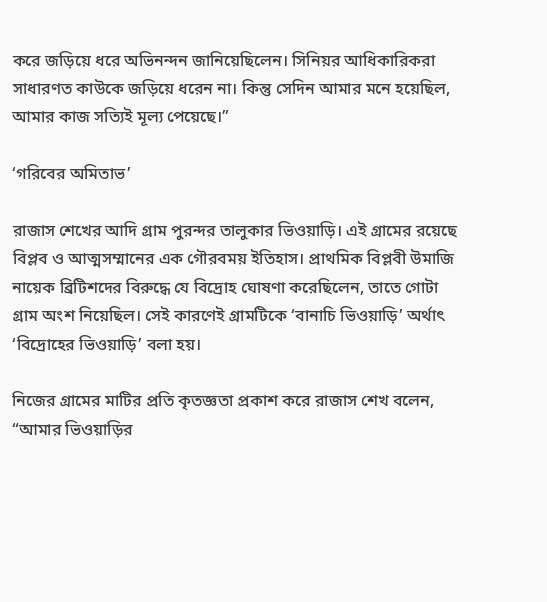করে জড়িয়ে ধরে অভিনন্দন জানিয়েছিলেন। সিনিয়র আধিকারিকরা সাধারণত কাউকে জড়িয়ে ধরেন না। কিন্তু সেদিন আমার মনে হয়েছিল, আমার কাজ সত্যিই মূল্য পেয়েছে।”

‘গরিবের অমিতাভ’

রাজাস শেখের আদি গ্রাম পুরন্দর তালুকার ভিওয়াড়ি। এই গ্রামের রয়েছে বিপ্লব ও আত্মসম্মানের এক গৌরবময় ইতিহাস। প্রাথমিক বিপ্লবী উমাজি নায়েক ব্রিটিশদের বিরুদ্ধে যে বিদ্রোহ ঘোষণা করেছিলেন, তাতে গোটা গ্রাম অংশ নিয়েছিল। সেই কারণেই গ্রামটিকে ‘বানাচি ভিওয়াড়ি’ অর্থাৎ ‘বিদ্রোহের ভিওয়াড়ি’ বলা হয়।

নিজের গ্রামের মাটির প্রতি কৃতজ্ঞতা প্রকাশ করে রাজাস শেখ বলেন, “আমার ভিওয়াড়ির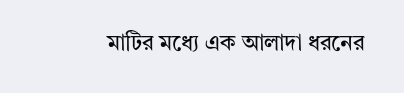মাটির মধ্যে এক আলাদা ধরনের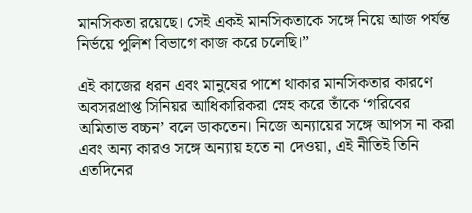মানসিকতা রয়েছে। সেই একই মানসিকতাকে সঙ্গে নিয়ে আজ পর্যন্ত নির্ভয়ে পুলিশ বিভাগে কাজ করে চলেছি।”

এই কাজের ধরন এবং মানুষের পাশে থাকার মানসিকতার কারণে অবসরপ্রাপ্ত সিনিয়র আধিকারিকরা স্নেহ করে তাঁকে ‘গরিবের অমিতাভ বচ্চন’ বলে ডাকতেন। নিজে অন্যায়ের সঙ্গে আপস না করা এবং অন্য কারও সঙ্গে অন্যায় হতে না দেওয়া, এই নীতিই তিনি এতদিনের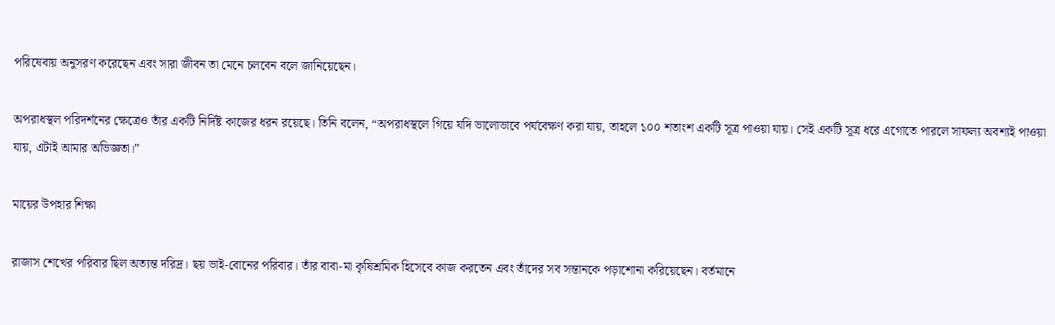পরিষেবায় অনুসরণ করেছেন এবং সারা জীবন তা মেনে চলবেন বলে জানিয়েছেন।

অপরাধস্থল পরিদর্শনের ক্ষেত্রেও তাঁর একটি নির্দিষ্ট কাজের ধরন রয়েছে। তিনি বলেন, “অপরাধস্থলে গিয়ে যদি ভালোভাবে পর্যবেক্ষণ করা যায়, তাহলে ১০০ শতাংশ একটি সূত্র পাওয়া যায়। সেই একটি সূত্র ধরে এগোতে পারলে সাফল্য অবশ্যই পাওয়া যায়, এটাই আমার অভিজ্ঞতা।”

মায়ের উপহার শিক্ষা

রাজাস শেখের পরিবার ছিল অত্যন্ত দরিদ্র। ছয় ভাই-বোনের পরিবার। তাঁর বাবা-মা কৃষিশ্রমিক হিসেবে কাজ করতেন এবং তাঁদের সব সন্তানকে পড়াশোনা করিয়েছেন। বর্তমানে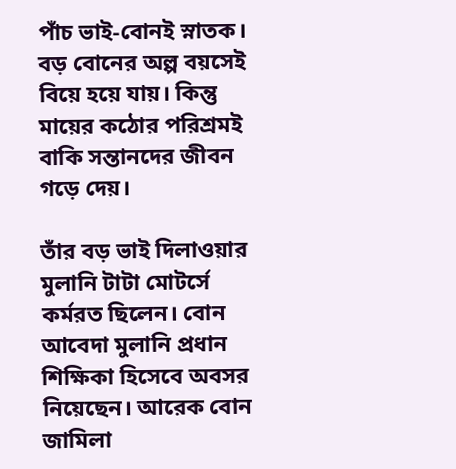পাঁচ ভাই-বোনই স্নাতক। বড় বোনের অল্প বয়সেই বিয়ে হয়ে যায়। কিন্তু মায়ের কঠোর পরিশ্রমই বাকি সন্তানদের জীবন গড়ে দেয়।

তাঁর বড় ভাই দিলাওয়ার মুলানি টাটা মোটর্সে কর্মরত ছিলেন। বোন আবেদা মুলানি প্রধান শিক্ষিকা হিসেবে অবসর নিয়েছেন। আরেক বোন জামিলা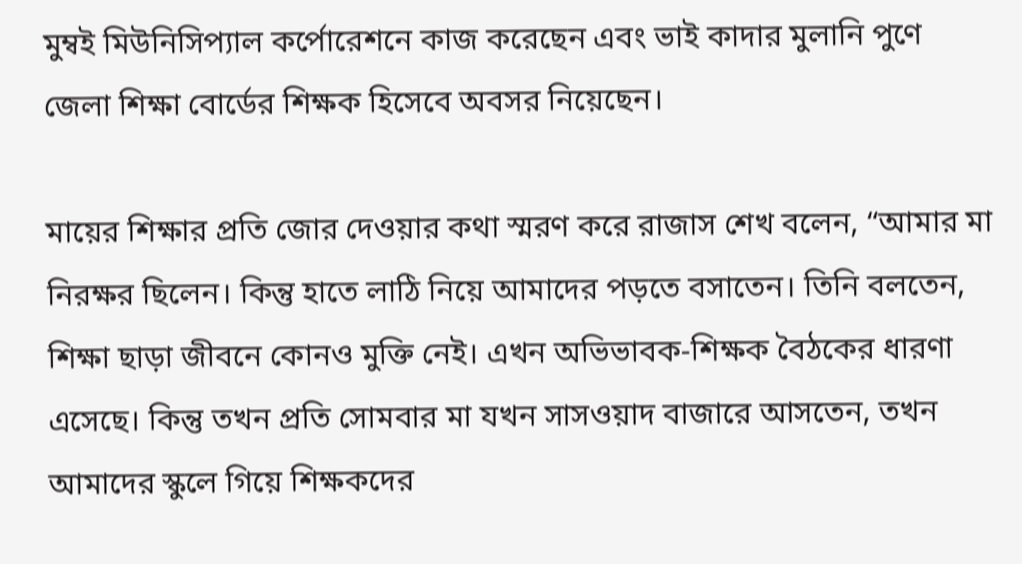মুম্বই মিউনিসিপ্যাল কর্পোরেশনে কাজ করেছেন এবং ভাই কাদার মুলানি পুণে জেলা শিক্ষা বোর্ডের শিক্ষক হিসেবে অবসর নিয়েছেন।

মায়ের শিক্ষার প্রতি জোর দেওয়ার কথা স্মরণ করে রাজাস শেখ বলেন, “আমার মা নিরক্ষর ছিলেন। কিন্তু হাতে লাঠি নিয়ে আমাদের পড়তে বসাতেন। তিনি বলতেন, শিক্ষা ছাড়া জীবনে কোনও মুক্তি নেই। এখন অভিভাবক-শিক্ষক বৈঠকের ধারণা এসেছে। কিন্তু তখন প্রতি সোমবার মা যখন সাসওয়াদ বাজারে আসতেন, তখন আমাদের স্কুলে গিয়ে শিক্ষকদের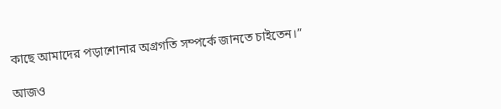কাছে আমাদের পড়াশোনার অগ্রগতি সম্পর্কে জানতে চাইতেন।”

আজও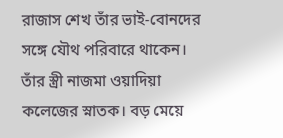রাজাস শেখ তাঁর ভাই-বোনদের সঙ্গে যৌথ পরিবারে থাকেন। তাঁর স্ত্রী নাজমা ওয়াদিয়া কলেজের স্নাতক। বড় মেয়ে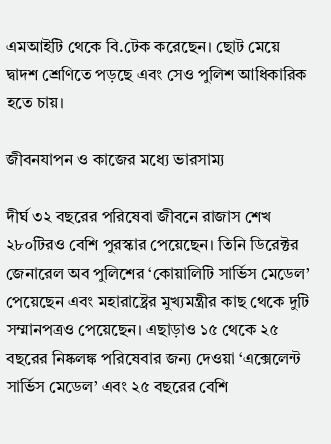এমআইটি থেকে বি.টেক করেছেন। ছোট মেয়ে দ্বাদশ শ্রেণিতে পড়ছে এবং সেও পুলিশ আধিকারিক হতে চায়।

জীবনযাপন ও কাজের মধ্যে ভারসাম্য

দীর্ঘ ৩২ বছরের পরিষেবা জীবনে রাজাস শেখ ২৮০টিরও বেশি পুরস্কার পেয়েছেন। তিনি ডিরেক্টর জেনারেল অব পুলিশের ‘কোয়ালিটি সার্ভিস মেডেল’ পেয়েছেন এবং মহারাষ্ট্রের মুখ্যমন্ত্রীর কাছ থেকে দুটি সম্মানপত্রও পেয়েছেন। এছাড়াও ১৫ থেকে ২৫ বছরের নিষ্কলঙ্ক পরিষেবার জন্য দেওয়া ‘এক্সেলেন্ট সার্ভিস মেডেল’ এবং ২৫ বছরের বেশি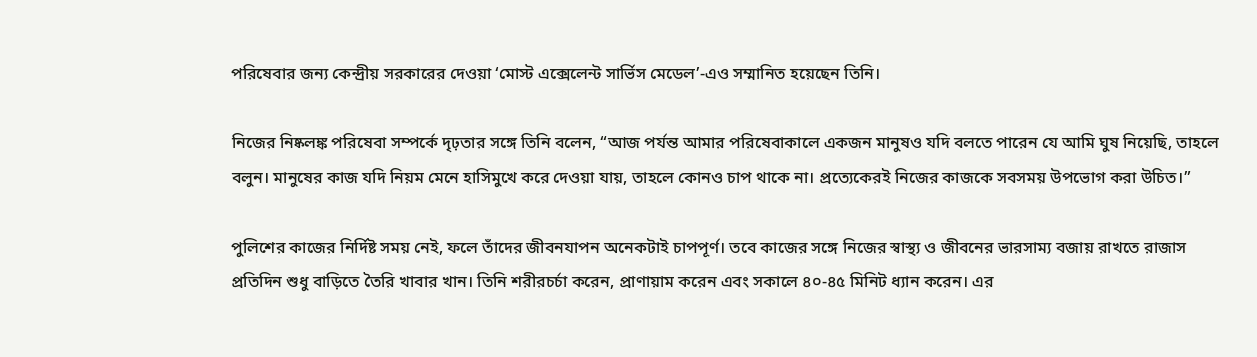পরিষেবার জন্য কেন্দ্রীয় সরকারের দেওয়া ‘মোস্ট এক্সেলেন্ট সার্ভিস মেডেল’-এও সম্মানিত হয়েছেন তিনি।

নিজের নিষ্কলঙ্ক পরিষেবা সম্পর্কে দৃঢ়তার সঙ্গে তিনি বলেন, “আজ পর্যন্ত আমার পরিষেবাকালে একজন মানুষও যদি বলতে পারেন যে আমি ঘুষ নিয়েছি, তাহলে বলুন। মানুষের কাজ যদি নিয়ম মেনে হাসিমুখে করে দেওয়া যায়, তাহলে কোনও চাপ থাকে না। প্রত্যেকেরই নিজের কাজকে সবসময় উপভোগ করা উচিত।”

পুলিশের কাজের নির্দিষ্ট সময় নেই, ফলে তাঁদের জীবনযাপন অনেকটাই চাপপূর্ণ। তবে কাজের সঙ্গে নিজের স্বাস্থ্য ও জীবনের ভারসাম্য বজায় রাখতে রাজাস প্রতিদিন শুধু বাড়িতে তৈরি খাবার খান। তিনি শরীরচর্চা করেন, প্রাণায়াম করেন এবং সকালে ৪০-৪৫ মিনিট ধ্যান করেন। এর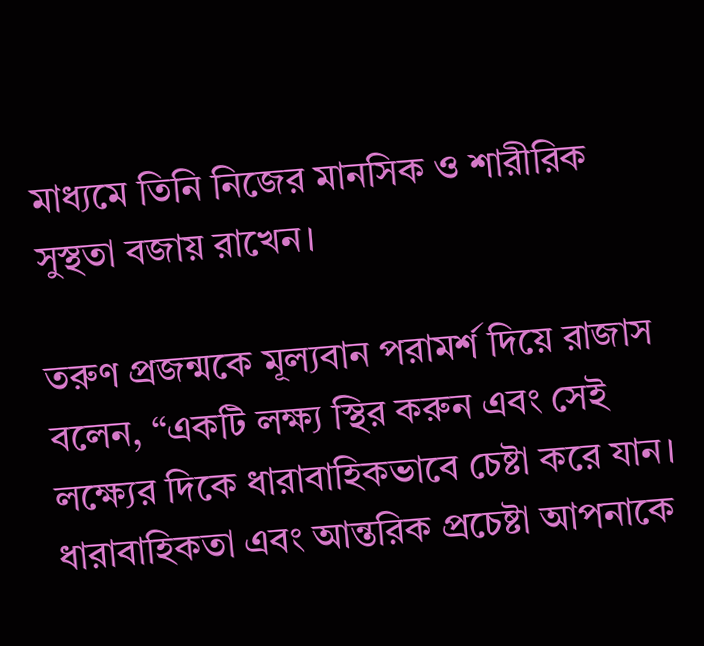মাধ্যমে তিনি নিজের মানসিক ও শারীরিক সুস্থতা বজায় রাখেন।

তরুণ প্রজন্মকে মূল্যবান পরামর্শ দিয়ে রাজাস বলেন, “একটি লক্ষ্য স্থির করুন এবং সেই লক্ষ্যের দিকে ধারাবাহিকভাবে চেষ্টা করে যান। ধারাবাহিকতা এবং আন্তরিক প্রচেষ্টা আপনাকে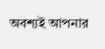অবশ্যই আপনার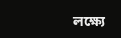লক্ষ্যে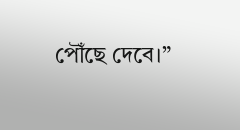পৌঁছে দেবে।”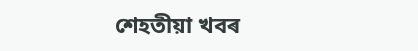শেহতীয়া খবৰ